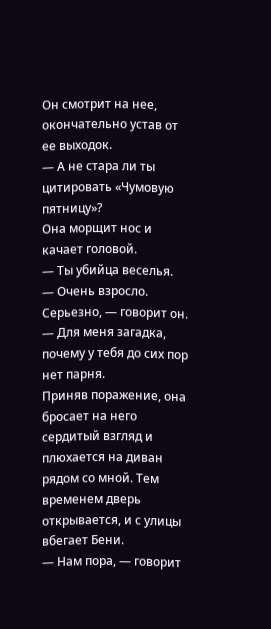Он смотрит на нее, окончательно устав от ее выходок.
— А не стара ли ты цитировать «Чумовую пятницу»?
Она морщит нос и качает головой.
— Ты убийца веселья.
— Очень взросло. Серьезно, — говорит он. — Для меня загадка, почему у тебя до сих пор нет парня.
Приняв поражение, она бросает на него сердитый взгляд и плюхается на диван рядом со мной. Тем временем дверь открывается, и с улицы вбегает Бени.
— Нам пора, — говорит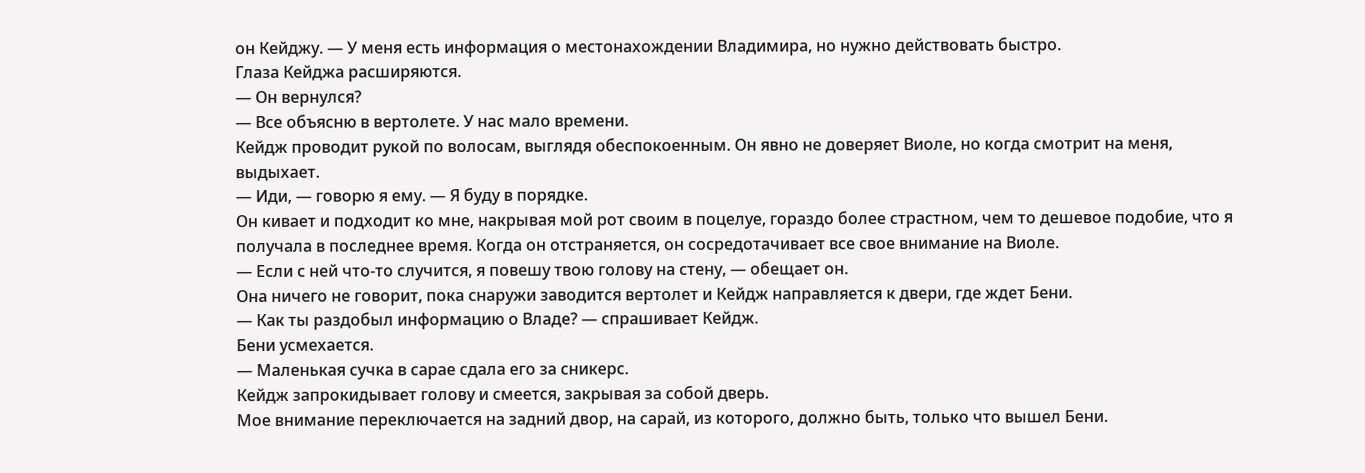он Кейджу. — У меня есть информация о местонахождении Владимира, но нужно действовать быстро.
Глаза Кейджа расширяются.
— Он вернулся?
— Все объясню в вертолете. У нас мало времени.
Кейдж проводит рукой по волосам, выглядя обеспокоенным. Он явно не доверяет Виоле, но когда смотрит на меня, выдыхает.
— Иди, — говорю я ему. — Я буду в порядке.
Он кивает и подходит ко мне, накрывая мой рот своим в поцелуе, гораздо более страстном, чем то дешевое подобие, что я получала в последнее время. Когда он отстраняется, он сосредотачивает все свое внимание на Виоле.
— Если с ней что-то случится, я повешу твою голову на стену, — обещает он.
Она ничего не говорит, пока снаружи заводится вертолет и Кейдж направляется к двери, где ждет Бени.
— Как ты раздобыл информацию о Владе? — спрашивает Кейдж.
Бени усмехается.
— Маленькая сучка в сарае сдала его за сникерс.
Кейдж запрокидывает голову и смеется, закрывая за собой дверь.
Мое внимание переключается на задний двор, на сарай, из которого, должно быть, только что вышел Бени.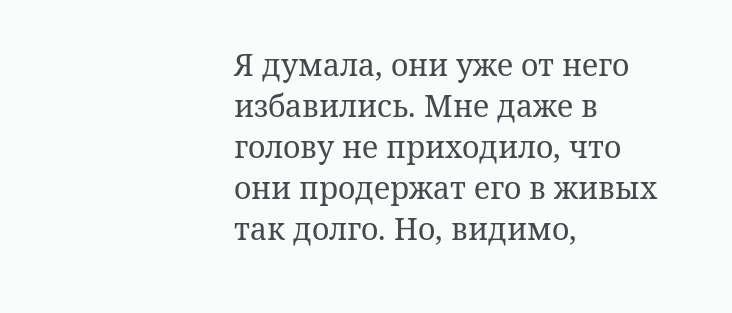Я думала, они уже от него избавились. Мне даже в голову не приходило, что они продержат его в живых так долго. Но, видимо,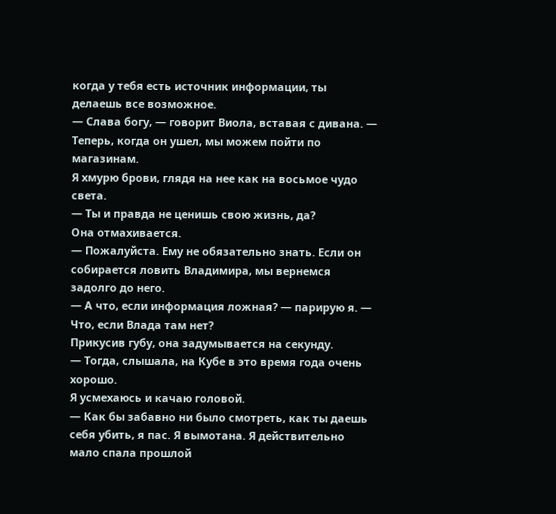когда у тебя есть источник информации, ты делаешь все возможное.
— Слава богу, — говорит Виола, вставая с дивана. — Теперь, когда он ушел, мы можем пойти по магазинам.
Я хмурю брови, глядя на нее как на восьмое чудо света.
— Ты и правда не ценишь свою жизнь, да?
Она отмахивается.
— Пожалуйста. Ему не обязательно знать. Если он собирается ловить Владимира, мы вернемся задолго до него.
— А что, если информация ложная? — парирую я. — Что, если Влада там нет?
Прикусив губу, она задумывается на секунду.
— Тогда, слышала, на Кубе в это время года очень хорошо.
Я усмехаюсь и качаю головой.
— Как бы забавно ни было смотреть, как ты даешь себя убить, я пас. Я вымотана. Я действительно мало спала прошлой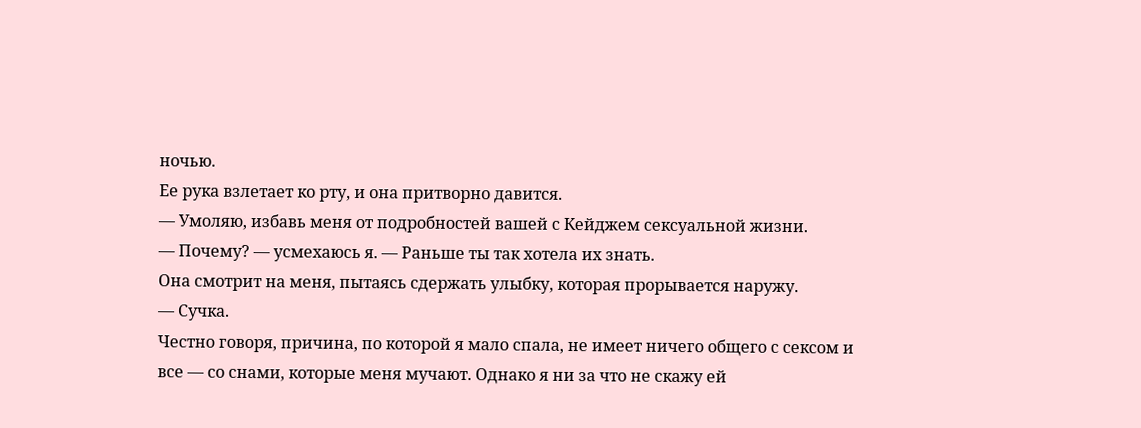ночью.
Ее рука взлетает ко рту, и она притворно давится.
— Умоляю, избавь меня от подробностей вашей с Кейджем сексуальной жизни.
— Почему? — усмехаюсь я. — Раньше ты так хотела их знать.
Она смотрит на меня, пытаясь сдержать улыбку, которая прорывается наружу.
— Сучка.
Честно говоря, причина, по которой я мало спала, не имеет ничего общего с сексом и все — со снами, которые меня мучают. Однако я ни за что не скажу ей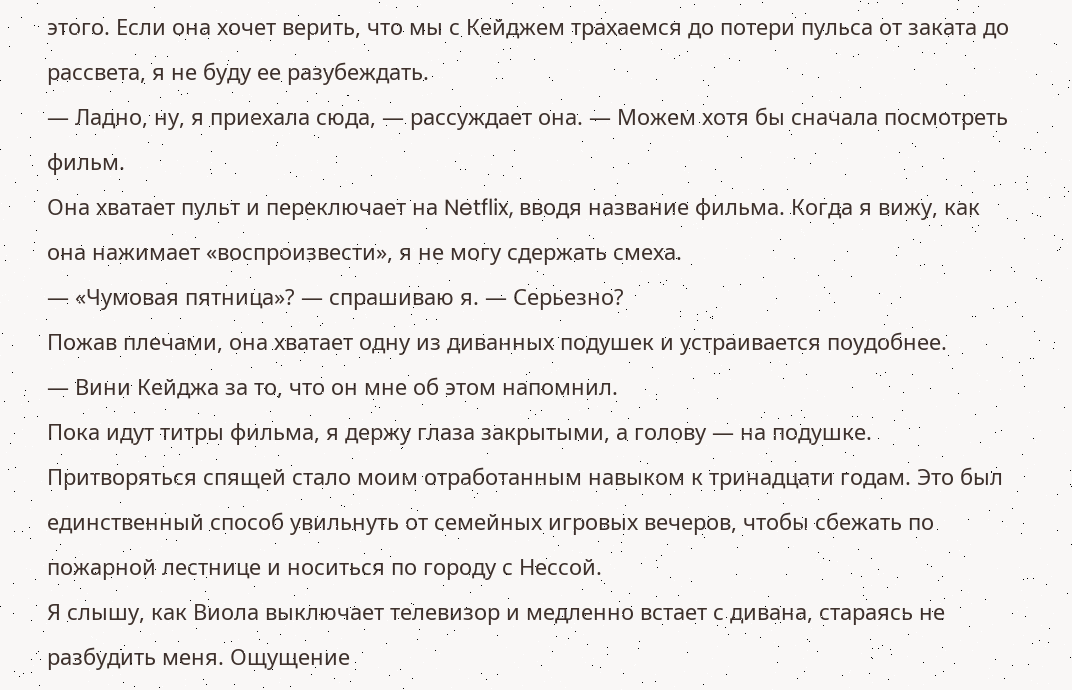этого. Если она хочет верить, что мы с Кейджем трахаемся до потери пульса от заката до рассвета, я не буду ее разубеждать.
— Ладно, ну, я приехала сюда, — рассуждает она. — Можем хотя бы сначала посмотреть фильм.
Она хватает пульт и переключает на Netflix, вводя название фильма. Когда я вижу, как она нажимает «воспроизвести», я не могу сдержать смеха.
— «Чумовая пятница»? — спрашиваю я. — Серьезно?
Пожав плечами, она хватает одну из диванных подушек и устраивается поудобнее.
— Вини Кейджа за то, что он мне об этом напомнил.
Пока идут титры фильма, я держу глаза закрытыми, а голову — на подушке. Притворяться спящей стало моим отработанным навыком к тринадцати годам. Это был единственный способ увильнуть от семейных игровых вечеров, чтобы сбежать по пожарной лестнице и носиться по городу с Нессой.
Я слышу, как Виола выключает телевизор и медленно встает с дивана, стараясь не разбудить меня. Ощущение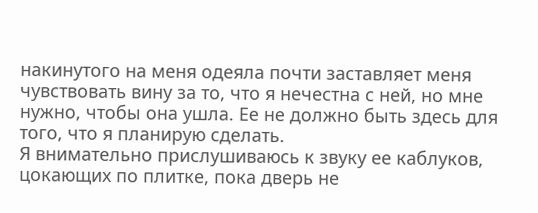накинутого на меня одеяла почти заставляет меня чувствовать вину за то, что я нечестна с ней, но мне нужно, чтобы она ушла. Ее не должно быть здесь для того, что я планирую сделать.
Я внимательно прислушиваюсь к звуку ее каблуков, цокающих по плитке, пока дверь не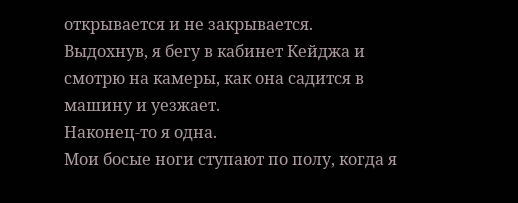открывается и не закрывается. Выдохнув, я бегу в кабинет Кейджа и смотрю на камеры, как она садится в машину и уезжает.
Наконец-то я одна.
Мои босые ноги ступают по полу, когда я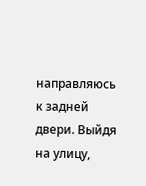направляюсь к задней двери. Выйдя на улицу,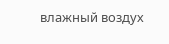влажный воздух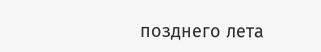позднего лета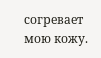согревает мою кожу.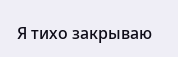Я тихо закрываю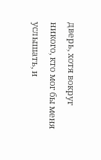дверь, хотя вокруг никого, кто мог бы меня услышать, и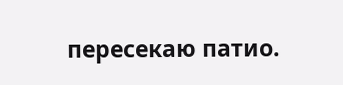пересекаю патио.